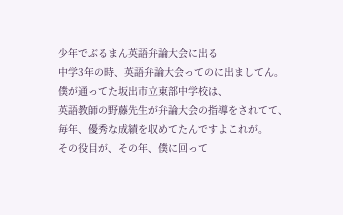少年でぶるまん英語弁論大会に出る
中学3年の時、英語弁論大会ってのに出ましてん。
僕が通ってた坂出市立東部中学校は、
英語教師の野藤先生が弁論大会の指導をされてて、
毎年、優秀な成績を収めてたんですよこれが。
その役目が、その年、僕に回って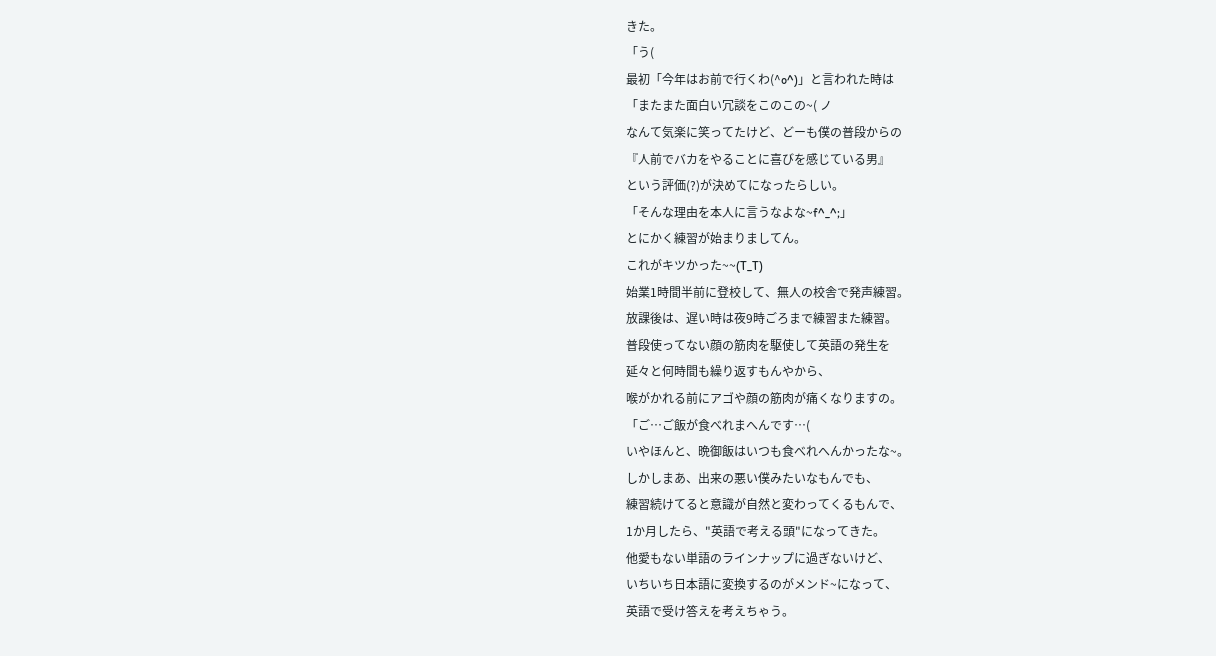きた。
「う(
最初「今年はお前で行くわ(^o^)」と言われた時は
「またまた面白い冗談をこのこの~( ノ
なんて気楽に笑ってたけど、どーも僕の普段からの
『人前でバカをやることに喜びを感じている男』
という評価(?)が決めてになったらしい。
「そんな理由を本人に言うなよな~f^_^;」
とにかく練習が始まりましてん。
これがキツかった~~(T_T)
始業1時間半前に登校して、無人の校舎で発声練習。
放課後は、遅い時は夜9時ごろまで練習また練習。
普段使ってない顔の筋肉を駆使して英語の発生を
延々と何時間も繰り返すもんやから、
喉がかれる前にアゴや顔の筋肉が痛くなりますの。
「ご…ご飯が食べれまへんです…(
いやほんと、晩御飯はいつも食べれへんかったな~。
しかしまあ、出来の悪い僕みたいなもんでも、
練習続けてると意識が自然と変わってくるもんで、
1か月したら、"英語で考える頭"になってきた。
他愛もない単語のラインナップに過ぎないけど、
いちいち日本語に変換するのがメンド~になって、
英語で受け答えを考えちゃう。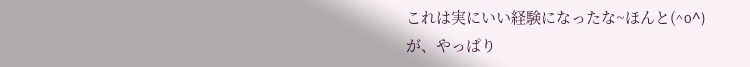これは実にいい経験になったな~ほんと(^o^)
が、やっぱり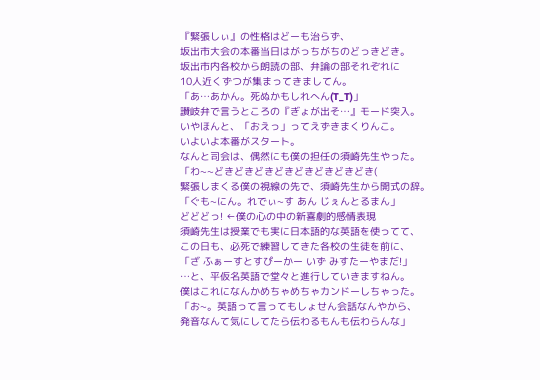『緊張しぃ』の性格はどーも治らず、
坂出市大会の本番当日はがっちがちのどっきどき。
坂出市内各校から朗読の部、弁論の部それぞれに
10人近くずつが集まってきましてん。
「あ…あかん。死ぬかもしれへん(T_T)」
讃岐弁で言うところの『ぎょが出そ…』モード突入。
いやほんと、「おえっ」ってえずきまくりんこ。
いよいよ本番がスタート。
なんと司会は、偶然にも僕の担任の須崎先生やった。
「わ~~どきどきどきどきどきどきどきどき(
緊張しまくる僕の視線の先で、須崎先生から開式の辞。
「ぐも~にん。れでぃ~す あん じぇんとるまん」
どどどっ! ←僕の心の中の新喜劇的感情表現
須崎先生は授業でも実に日本語的な英語を使ってて、
この日も、必死で練習してきた各校の生徒を前に、
「ざ ふぁーすとすぴーかー いず みすたーやまだ!」
…と、平仮名英語で堂々と進行していきますねん。
僕はこれになんかめちゃめちゃカンドーしちゃった。
「お~。英語って言ってもしょせん会話なんやから、
発音なんて気にしてたら伝わるもんも伝わらんな」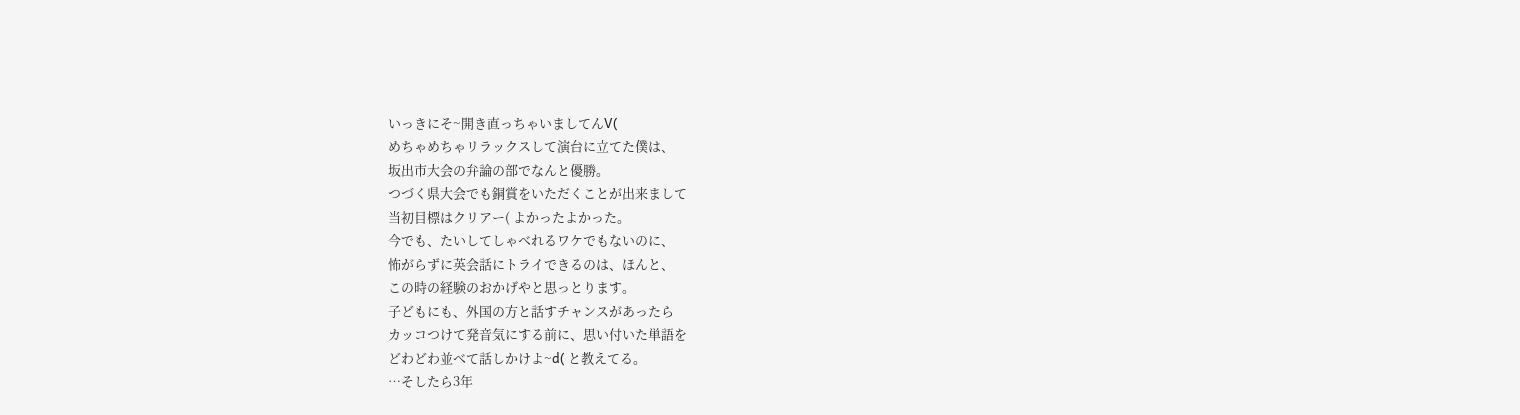いっきにそ~開き直っちゃいましてんV(
めちゃめちゃリラックスして演台に立てた僕は、
坂出市大会の弁論の部でなんと優勝。
つづく県大会でも銅賞をいただくことが出来まして
当初目標はクリアー( よかったよかった。
今でも、たいしてしゃべれるワケでもないのに、
怖がらずに英会話にトライできるのは、ほんと、
この時の経験のおかげやと思っとります。
子どもにも、外国の方と話すチャンスがあったら
カッコつけて発音気にする前に、思い付いた単語を
どわどわ並べて話しかけよ~d( と教えてる。
…そしたら3年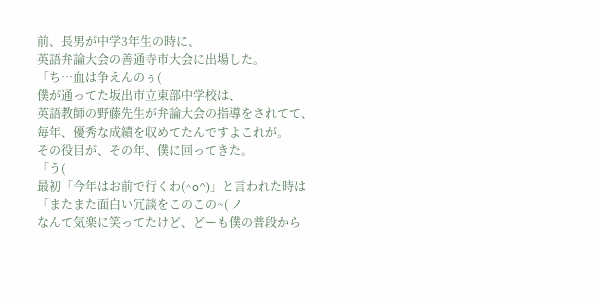前、長男が中学3年生の時に、
英語弁論大会の善通寺市大会に出場した。
「ち…血は争えんのぅ(
僕が通ってた坂出市立東部中学校は、
英語教師の野藤先生が弁論大会の指導をされてて、
毎年、優秀な成績を収めてたんですよこれが。
その役目が、その年、僕に回ってきた。
「う(
最初「今年はお前で行くわ(^o^)」と言われた時は
「またまた面白い冗談をこのこの~( ノ
なんて気楽に笑ってたけど、どーも僕の普段から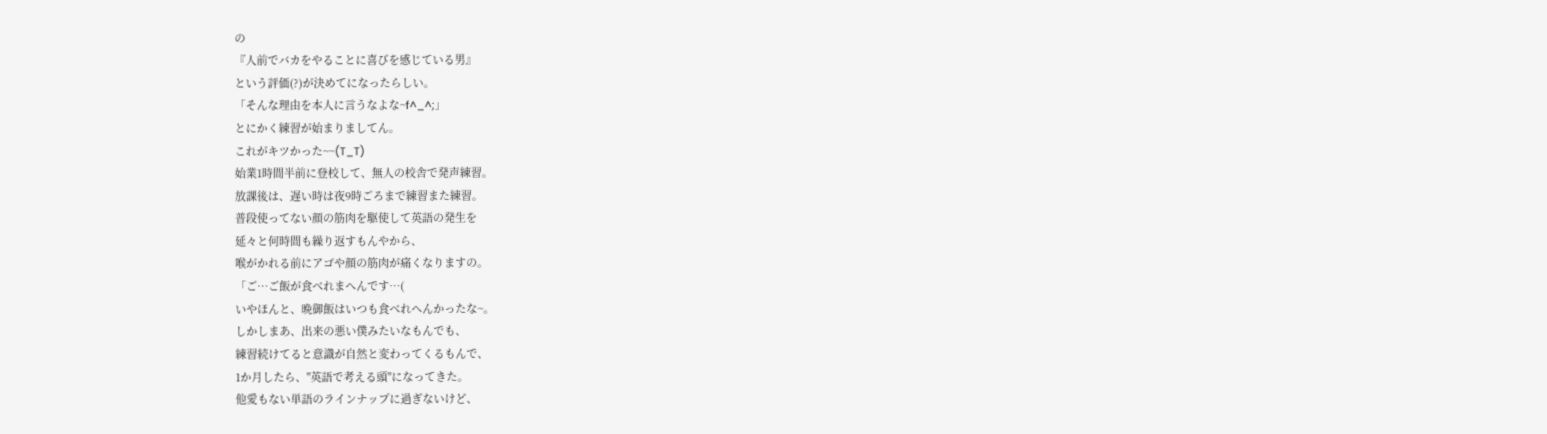の
『人前でバカをやることに喜びを感じている男』
という評価(?)が決めてになったらしい。
「そんな理由を本人に言うなよな~f^_^;」
とにかく練習が始まりましてん。
これがキツかった~~(T_T)
始業1時間半前に登校して、無人の校舎で発声練習。
放課後は、遅い時は夜9時ごろまで練習また練習。
普段使ってない顔の筋肉を駆使して英語の発生を
延々と何時間も繰り返すもんやから、
喉がかれる前にアゴや顔の筋肉が痛くなりますの。
「ご…ご飯が食べれまへんです…(
いやほんと、晩御飯はいつも食べれへんかったな~。
しかしまあ、出来の悪い僕みたいなもんでも、
練習続けてると意識が自然と変わってくるもんで、
1か月したら、"英語で考える頭"になってきた。
他愛もない単語のラインナップに過ぎないけど、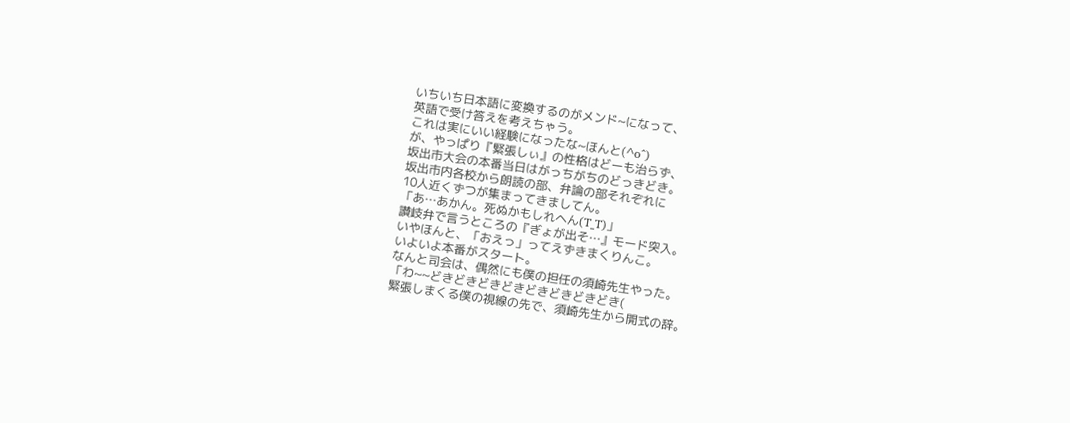いちいち日本語に変換するのがメンド~になって、
英語で受け答えを考えちゃう。
これは実にいい経験になったな~ほんと(^o^)
が、やっぱり『緊張しぃ』の性格はどーも治らず、
坂出市大会の本番当日はがっちがちのどっきどき。
坂出市内各校から朗読の部、弁論の部それぞれに
10人近くずつが集まってきましてん。
「あ…あかん。死ぬかもしれへん(T_T)」
讃岐弁で言うところの『ぎょが出そ…』モード突入。
いやほんと、「おえっ」ってえずきまくりんこ。
いよいよ本番がスタート。
なんと司会は、偶然にも僕の担任の須崎先生やった。
「わ~~どきどきどきどきどきどきどきどき(
緊張しまくる僕の視線の先で、須崎先生から開式の辞。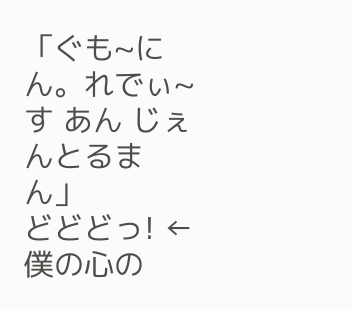「ぐも~にん。れでぃ~す あん じぇんとるまん」
どどどっ! ←僕の心の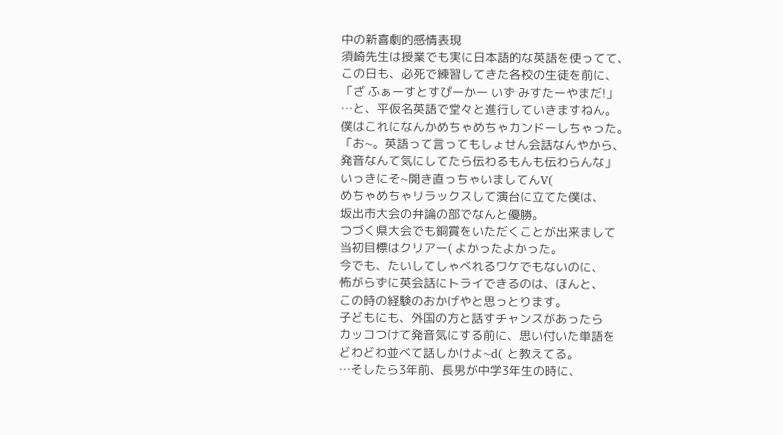中の新喜劇的感情表現
須崎先生は授業でも実に日本語的な英語を使ってて、
この日も、必死で練習してきた各校の生徒を前に、
「ざ ふぁーすとすぴーかー いず みすたーやまだ!」
…と、平仮名英語で堂々と進行していきますねん。
僕はこれになんかめちゃめちゃカンドーしちゃった。
「お~。英語って言ってもしょせん会話なんやから、
発音なんて気にしてたら伝わるもんも伝わらんな」
いっきにそ~開き直っちゃいましてんV(
めちゃめちゃリラックスして演台に立てた僕は、
坂出市大会の弁論の部でなんと優勝。
つづく県大会でも銅賞をいただくことが出来まして
当初目標はクリアー( よかったよかった。
今でも、たいしてしゃべれるワケでもないのに、
怖がらずに英会話にトライできるのは、ほんと、
この時の経験のおかげやと思っとります。
子どもにも、外国の方と話すチャンスがあったら
カッコつけて発音気にする前に、思い付いた単語を
どわどわ並べて話しかけよ~d( と教えてる。
…そしたら3年前、長男が中学3年生の時に、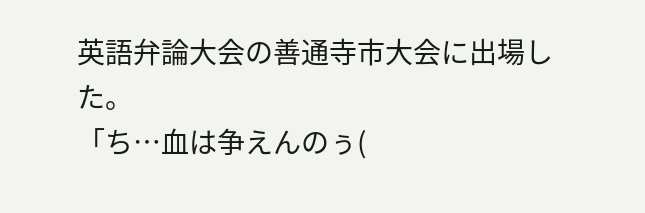英語弁論大会の善通寺市大会に出場した。
「ち…血は争えんのぅ(